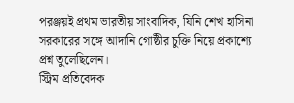পরঞ্জয়ই প্রথম ভারতীয় সাংবাদিক, যিনি শেখ হাসিনা সরকারের সঙ্গে আদানি গোষ্ঠীর চুক্তি নিয়ে প্রকাশ্যে প্রশ্ন তুলেছিলেন।
স্ট্রিম প্রতিবেদক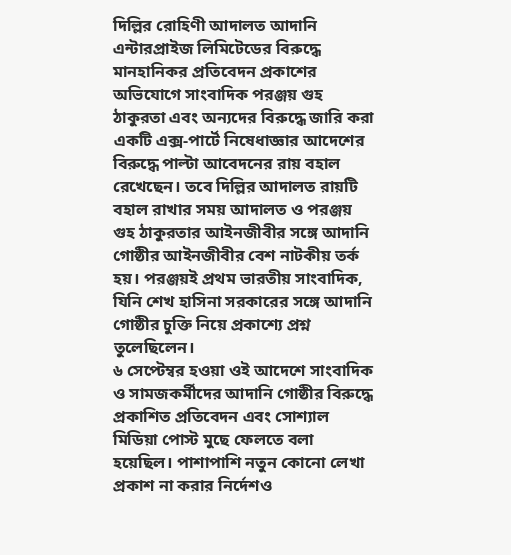দিল্লির রোহিণী আদালত আদানি এন্টারপ্রাইজ লিমিটেডের বিরুদ্ধে মানহানিকর প্রতিবেদন প্রকাশের অভিযোগে সাংবাদিক পরঞ্জয় গুহ ঠাকুরতা এবং অন্যদের বিরুদ্ধে জারি করা একটি এক্স-পার্টে নিষেধাজ্ঞার আদেশের বিরুদ্ধে পাল্টা আবেদনের রায় বহাল রেখেছেন। তবে দিল্লির আদালত রায়টি বহাল রাখার সময় আদালত ও পরঞ্জয় গুহ ঠাকুরতার আইনজীবীর সঙ্গে আদানি গোষ্ঠীর আইনজীবীর বেশ নাটকীয় তর্ক হয়। পরঞ্জয়ই প্রথম ভারতীয় সাংবাদিক, যিনি শেখ হাসিনা সরকারের সঙ্গে আদানি গোষ্ঠীর চুক্তি নিয়ে প্রকাশ্যে প্রশ্ন তুলেছিলেন।
৬ সেপ্টেম্বর হওয়া ওই আদেশে সাংবাদিক ও সামজকর্মীদের আদানি গোষ্ঠীর বিরুদ্ধে প্রকাশিত প্রতিবেদন এবং সোশ্যাল মিডিয়া পোস্ট মুছে ফেলতে বলা হয়েছিল। পাশাপাশি নতুন কোনো লেখা প্রকাশ না করার নির্দেশও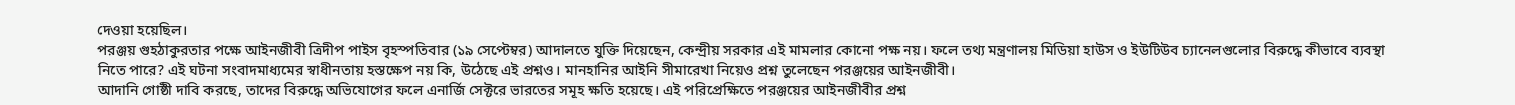দেওয়া হয়েছিল।
পরঞ্জয় গুহঠাকুরতার পক্ষে আইনজীবী ত্রিদীপ পাইস বৃহস্পতিবার (১৯ সেপ্টেম্বর) আদালতে যুক্তি দিয়েছেন, কেন্দ্রীয় সরকার এই মামলার কোনো পক্ষ নয়। ফলে তথ্য মন্ত্রণালয় মিডিয়া হাউস ও ইউটিউব চ্যানেলগুলোর বিরুদ্ধে কীভাবে ব্যবস্থা নিতে পারে? এই ঘটনা সংবাদমাধ্যমের স্বাধীনতায় হস্তক্ষেপ নয় কি, উঠেছে এই প্রশ্নও। মানহানির আইনি সীমারেখা নিয়েও প্রশ্ন তুলেছেন পরঞ্জয়ের আইনজীবী।
আদানি গোষ্ঠী দাবি করছে, তাদের বিরুদ্ধে অভিযোগের ফলে এনার্জি সেক্টরে ভারতের সমূহ ক্ষতি হয়েছে। এই পরিপ্রেক্ষিতে পরঞ্জয়ের আইনজীবীর প্রশ্ন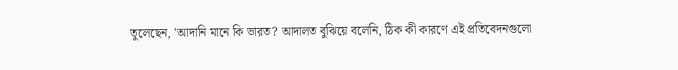তুলেছেন, 'আদানি মানে কি ভারত? আদালত বুঝিয়ে বলেনি, ঠিক কী কারণে এই প্রতিবেদনগুলো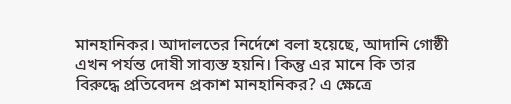মানহানিকর। আদালতের নির্দেশে বলা হয়েছে, আদানি গোষ্ঠী এখন পর্যন্ত দোষী সাব্যস্ত হয়নি। কিন্তু এর মানে কি তার বিরুদ্ধে প্রতিবেদন প্রকাশ মানহানিকর? এ ক্ষেত্রে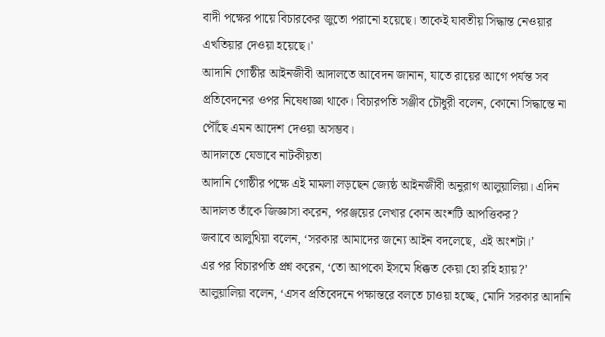বাদী পক্ষের পায়ে বিচারকের জুতো পরানো হয়েছে। তাকেই যাবতীয় সিদ্ধান্ত নেওয়ার এখতিয়ার দেওয়া হয়েছে।'
আদানি গোষ্ঠীর আইনজীবী আদালতে আবেদন জানান, যাতে রায়ের আগে পর্যন্ত সব প্রতিবেদনের ওপর নিষেধাজ্ঞা থাকে। বিচারপতি সঞ্জীব চৌধুরী বলেন, কোনো সিদ্ধান্তে না পৌঁছে এমন আদেশ দেওয়া অসম্ভব।
আদালতে যেভাবে নাটকীয়তা
আদানি গোষ্ঠীর পক্ষে এই মামলা লড়ছেন জ্যেষ্ঠ আইনজীবী অনুরাগ আলুয়ালিয়া। এদিন আদালত তাঁকে জিজ্ঞাসা করেন, পরঞ্জয়ের লেখার কোন অংশটি আপত্তিকর?
জবাবে আলুথিয়া বলেন, ‘সরকার আমাদের জন্যে আইন বদলেছে, এই অংশটা।’
এর পর বিচারপতি প্রশ্ন করেন, ‘তো আপকো ইসমে ধিক্কত কেয়া হো রহি হ্যায়?’
আলুয়ালিয়া বলেন, ‘এসব প্রতিবেদনে পক্ষান্তরে বলতে চাওয়া হচ্ছে, মোদি সরকার আদানি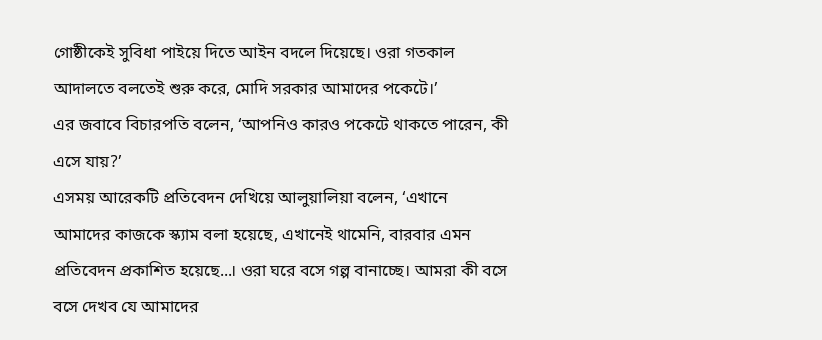গোষ্ঠীকেই সুবিধা পাইয়ে দিতে আইন বদলে দিয়েছে। ওরা গতকাল আদালতে বলতেই শুরু করে, মোদি সরকার আমাদের পকেটে।’
এর জবাবে বিচারপতি বলেন, ‘আপনিও কারও পকেটে থাকতে পারেন, কী এসে যায়?’
এসময় আরেকটি প্রতিবেদন দেখিয়ে আলুয়ালিয়া বলেন, ‘এখানে আমাদের কাজকে স্ক্যাম বলা হয়েছে, এখানেই থামেনি, বারবার এমন প্রতিবেদন প্রকাশিত হয়েছে...। ওরা ঘরে বসে গল্প বানাচ্ছে। আমরা কী বসে বসে দেখব যে আমাদের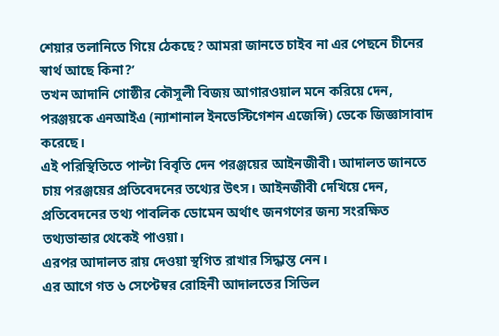শেয়ার তলানিতে গিয়ে ঠেকছে? আমরা জানতে চাইব না এর পেছনে চীনের স্বার্থ আছে কিনা?’
তখন আদানি গোষ্ঠীর কৌসুলী বিজয় আগারওয়াল মনে করিয়ে দেন, পরঞ্জয়কে এনআইএ (ন্যাশানাল ইনভেস্টিগেশন এজেন্সি) ডেকে জিজ্ঞাসাবাদ করেছে।
এই পরিস্থিতিতে পাল্টা বিবৃতি দেন পরঞ্জয়ের আইনজীবী। আদালত জানতে চায় পরঞ্জয়ের প্রতিবেদনের তথ্যের উৎস। আইনজীবী দেখিয়ে দেন, প্রতিবেদনের তথ্য পাবলিক ডোমেন অর্থাৎ জনগণের জন্য সংরক্ষিত তথ্যভান্ডার থেকেই পাওয়া।
এরপর আদালত রায় দেওয়া স্থগিত রাখার সিদ্ধান্ত নেন।
এর আগে গত ৬ সেপ্টেম্বর রোহিনী আদালতের সিভিল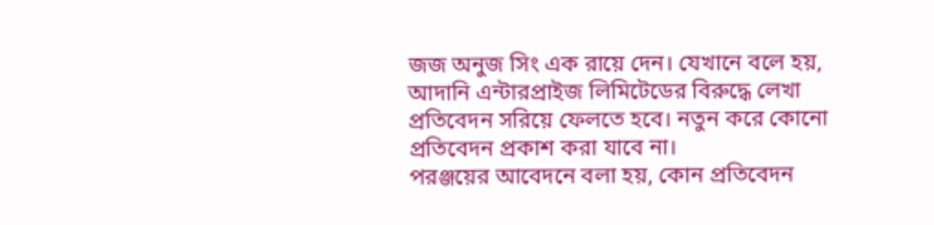জজ অনুজ সিং এক রায়ে দেন। যেখানে বলে হয়, আদানি এন্টারপ্রাইজ লিমিটেডের বিরুদ্ধে লেখা প্রতিবেদন সরিয়ে ফেলতে হবে। নতুন করে কোনো প্রতিবেদন প্রকাশ করা যাবে না।
পরঞ্জয়ের আবেদনে বলা হয়, কোন প্রতিবেদন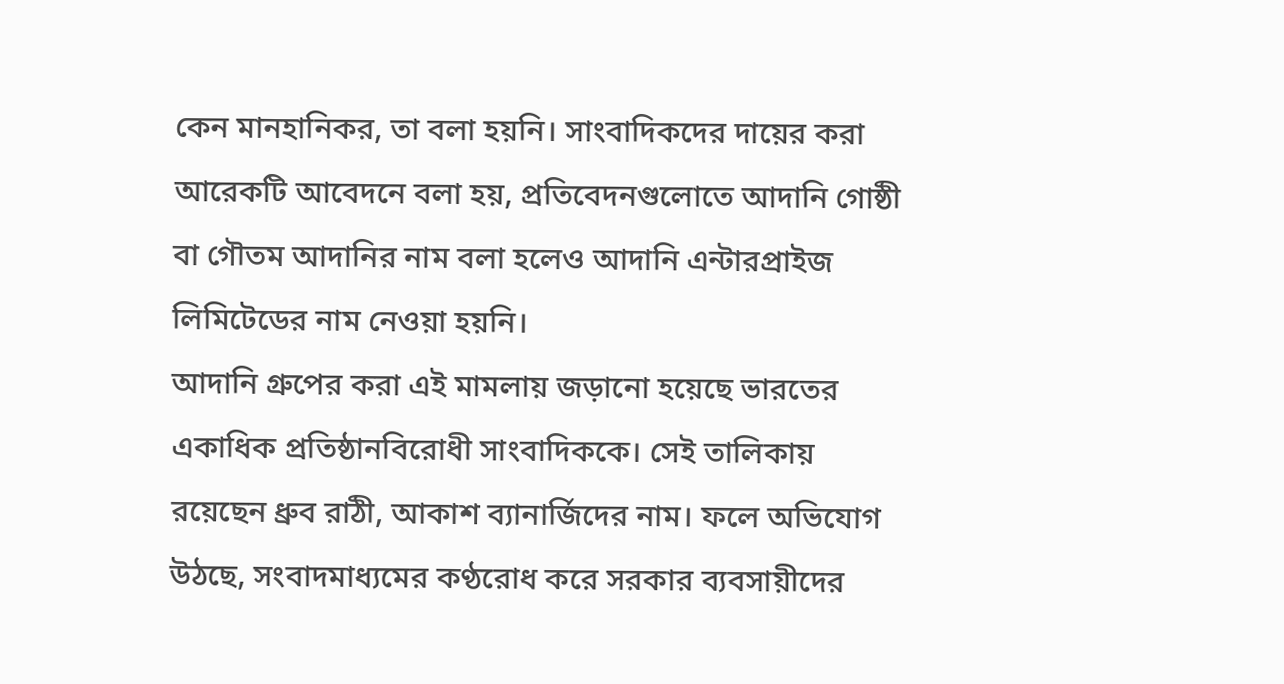কেন মানহানিকর, তা বলা হয়নি। সাংবাদিকদের দায়ের করা আরেকটি আবেদনে বলা হয়, প্রতিবেদনগুলোতে আদানি গোষ্ঠী বা গৌতম আদানির নাম বলা হলেও আদানি এন্টারপ্রাইজ লিমিটেডের নাম নেওয়া হয়নি।
আদানি গ্রুপের করা এই মামলায় জড়ানো হয়েছে ভারতের একাধিক প্রতিষ্ঠানবিরোধী সাংবাদিককে। সেই তালিকায় রয়েছেন ধ্রুব রাঠী, আকাশ ব্যানার্জিদের নাম। ফলে অভিযোগ উঠছে, সংবাদমাধ্যমের কণ্ঠরোধ করে সরকার ব্যবসায়ীদের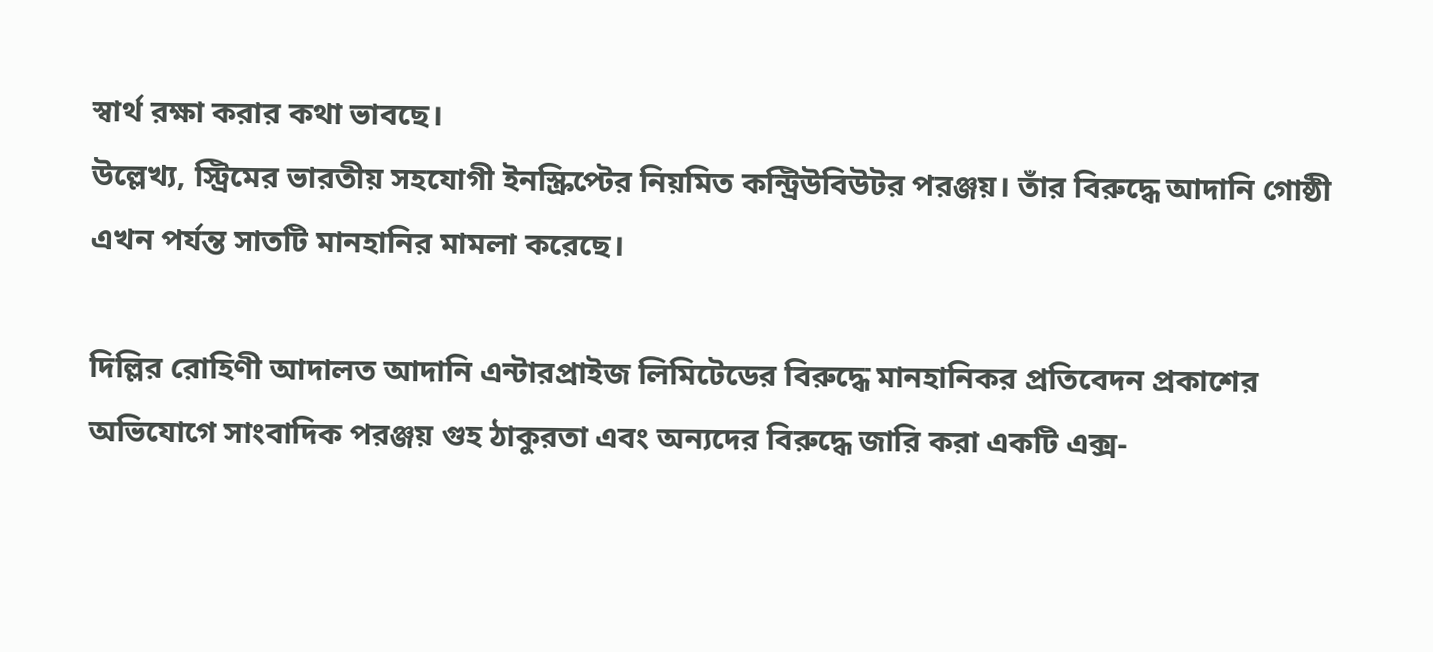স্বার্থ রক্ষা করার কথা ভাবছে।
উল্লেখ্য, স্ট্রিমের ভারতীয় সহযোগী ইনস্ক্রিপ্টের নিয়মিত কন্ট্রিউবিউটর পরঞ্জয়। তাঁর বিরুদ্ধে আদানি গোষ্ঠী এখন পর্যন্ত সাতটি মানহানির মামলা করেছে।

দিল্লির রোহিণী আদালত আদানি এন্টারপ্রাইজ লিমিটেডের বিরুদ্ধে মানহানিকর প্রতিবেদন প্রকাশের অভিযোগে সাংবাদিক পরঞ্জয় গুহ ঠাকুরতা এবং অন্যদের বিরুদ্ধে জারি করা একটি এক্স-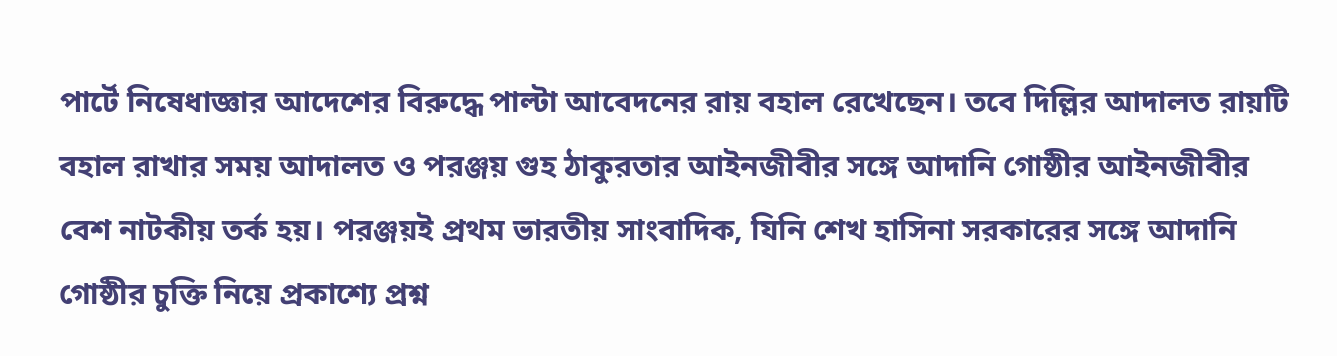পার্টে নিষেধাজ্ঞার আদেশের বিরুদ্ধে পাল্টা আবেদনের রায় বহাল রেখেছেন। তবে দিল্লির আদালত রায়টি বহাল রাখার সময় আদালত ও পরঞ্জয় গুহ ঠাকুরতার আইনজীবীর সঙ্গে আদানি গোষ্ঠীর আইনজীবীর বেশ নাটকীয় তর্ক হয়। পরঞ্জয়ই প্রথম ভারতীয় সাংবাদিক, যিনি শেখ হাসিনা সরকারের সঙ্গে আদানি গোষ্ঠীর চুক্তি নিয়ে প্রকাশ্যে প্রশ্ন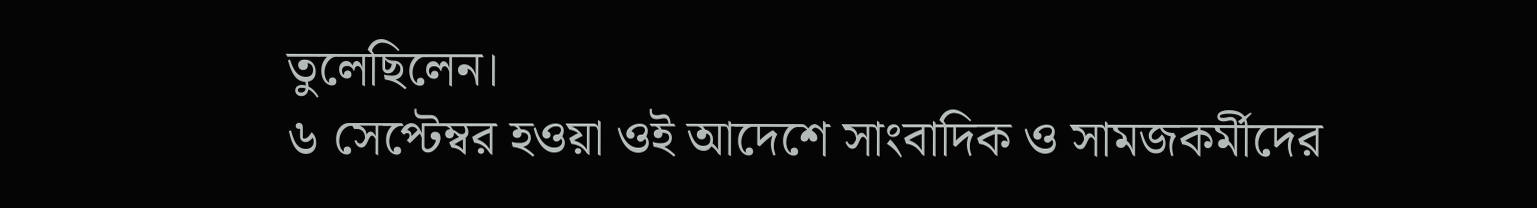তুলেছিলেন।
৬ সেপ্টেম্বর হওয়া ওই আদেশে সাংবাদিক ও সামজকর্মীদের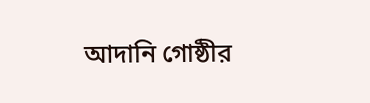আদানি গোষ্ঠীর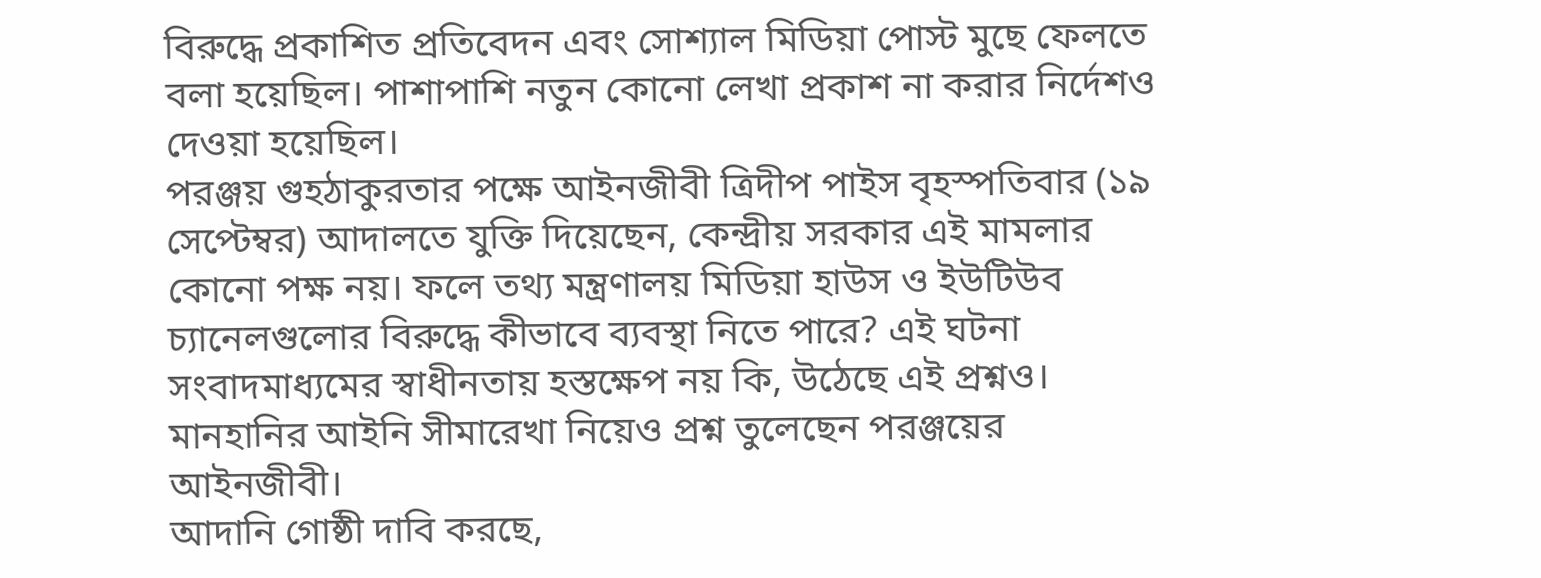বিরুদ্ধে প্রকাশিত প্রতিবেদন এবং সোশ্যাল মিডিয়া পোস্ট মুছে ফেলতে বলা হয়েছিল। পাশাপাশি নতুন কোনো লেখা প্রকাশ না করার নির্দেশও দেওয়া হয়েছিল।
পরঞ্জয় গুহঠাকুরতার পক্ষে আইনজীবী ত্রিদীপ পাইস বৃহস্পতিবার (১৯ সেপ্টেম্বর) আদালতে যুক্তি দিয়েছেন, কেন্দ্রীয় সরকার এই মামলার কোনো পক্ষ নয়। ফলে তথ্য মন্ত্রণালয় মিডিয়া হাউস ও ইউটিউব চ্যানেলগুলোর বিরুদ্ধে কীভাবে ব্যবস্থা নিতে পারে? এই ঘটনা সংবাদমাধ্যমের স্বাধীনতায় হস্তক্ষেপ নয় কি, উঠেছে এই প্রশ্নও। মানহানির আইনি সীমারেখা নিয়েও প্রশ্ন তুলেছেন পরঞ্জয়ের আইনজীবী।
আদানি গোষ্ঠী দাবি করছে,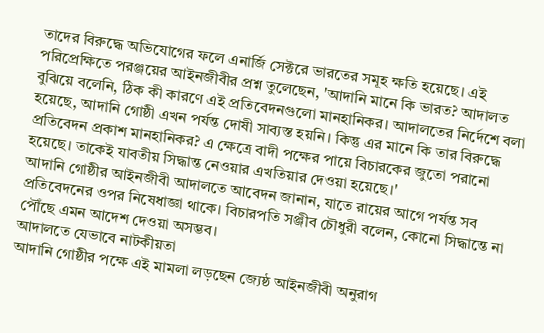তাদের বিরুদ্ধে অভিযোগের ফলে এনার্জি সেক্টরে ভারতের সমূহ ক্ষতি হয়েছে। এই পরিপ্রেক্ষিতে পরঞ্জয়ের আইনজীবীর প্রশ্ন তুলেছেন, 'আদানি মানে কি ভারত? আদালত বুঝিয়ে বলেনি, ঠিক কী কারণে এই প্রতিবেদনগুলো মানহানিকর। আদালতের নির্দেশে বলা হয়েছে, আদানি গোষ্ঠী এখন পর্যন্ত দোষী সাব্যস্ত হয়নি। কিন্তু এর মানে কি তার বিরুদ্ধে প্রতিবেদন প্রকাশ মানহানিকর? এ ক্ষেত্রে বাদী পক্ষের পায়ে বিচারকের জুতো পরানো হয়েছে। তাকেই যাবতীয় সিদ্ধান্ত নেওয়ার এখতিয়ার দেওয়া হয়েছে।'
আদানি গোষ্ঠীর আইনজীবী আদালতে আবেদন জানান, যাতে রায়ের আগে পর্যন্ত সব প্রতিবেদনের ওপর নিষেধাজ্ঞা থাকে। বিচারপতি সঞ্জীব চৌধুরী বলেন, কোনো সিদ্ধান্তে না পৌঁছে এমন আদেশ দেওয়া অসম্ভব।
আদালতে যেভাবে নাটকীয়তা
আদানি গোষ্ঠীর পক্ষে এই মামলা লড়ছেন জ্যেষ্ঠ আইনজীবী অনুরাগ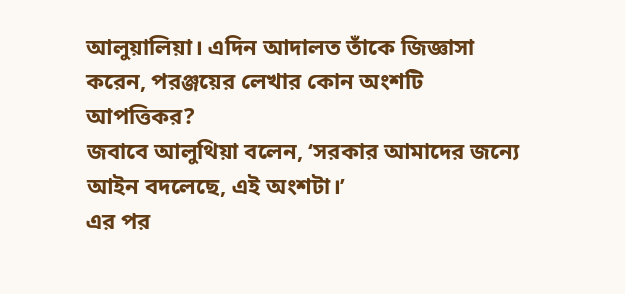আলুয়ালিয়া। এদিন আদালত তাঁকে জিজ্ঞাসা করেন, পরঞ্জয়ের লেখার কোন অংশটি আপত্তিকর?
জবাবে আলুথিয়া বলেন, ‘সরকার আমাদের জন্যে আইন বদলেছে, এই অংশটা।’
এর পর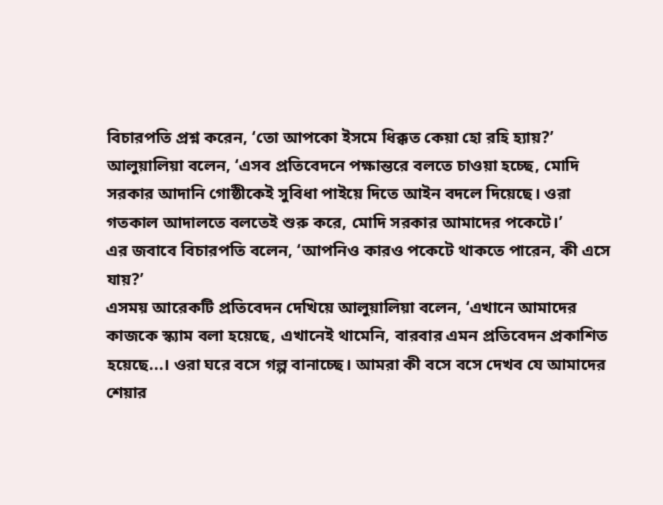বিচারপতি প্রশ্ন করেন, ‘তো আপকো ইসমে ধিক্কত কেয়া হো রহি হ্যায়?’
আলুয়ালিয়া বলেন, ‘এসব প্রতিবেদনে পক্ষান্তরে বলতে চাওয়া হচ্ছে, মোদি সরকার আদানি গোষ্ঠীকেই সুবিধা পাইয়ে দিতে আইন বদলে দিয়েছে। ওরা গতকাল আদালতে বলতেই শুরু করে, মোদি সরকার আমাদের পকেটে।’
এর জবাবে বিচারপতি বলেন, ‘আপনিও কারও পকেটে থাকতে পারেন, কী এসে যায়?’
এসময় আরেকটি প্রতিবেদন দেখিয়ে আলুয়ালিয়া বলেন, ‘এখানে আমাদের কাজকে স্ক্যাম বলা হয়েছে, এখানেই থামেনি, বারবার এমন প্রতিবেদন প্রকাশিত হয়েছে...। ওরা ঘরে বসে গল্প বানাচ্ছে। আমরা কী বসে বসে দেখব যে আমাদের শেয়ার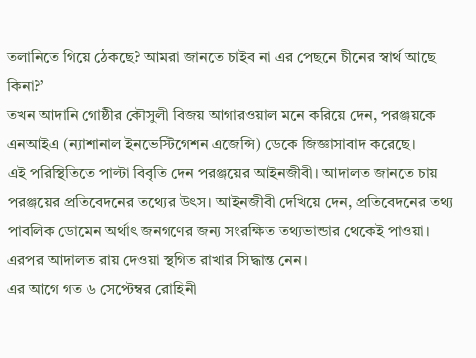তলানিতে গিয়ে ঠেকছে? আমরা জানতে চাইব না এর পেছনে চীনের স্বার্থ আছে কিনা?’
তখন আদানি গোষ্ঠীর কৌসুলী বিজয় আগারওয়াল মনে করিয়ে দেন, পরঞ্জয়কে এনআইএ (ন্যাশানাল ইনভেস্টিগেশন এজেন্সি) ডেকে জিজ্ঞাসাবাদ করেছে।
এই পরিস্থিতিতে পাল্টা বিবৃতি দেন পরঞ্জয়ের আইনজীবী। আদালত জানতে চায় পরঞ্জয়ের প্রতিবেদনের তথ্যের উৎস। আইনজীবী দেখিয়ে দেন, প্রতিবেদনের তথ্য পাবলিক ডোমেন অর্থাৎ জনগণের জন্য সংরক্ষিত তথ্যভান্ডার থেকেই পাওয়া।
এরপর আদালত রায় দেওয়া স্থগিত রাখার সিদ্ধান্ত নেন।
এর আগে গত ৬ সেপ্টেম্বর রোহিনী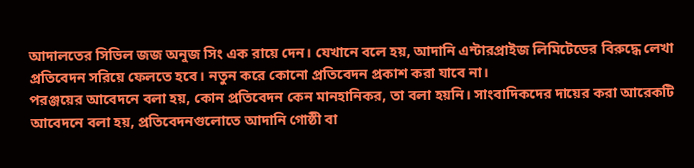আদালতের সিভিল জজ অনুজ সিং এক রায়ে দেন। যেখানে বলে হয়, আদানি এন্টারপ্রাইজ লিমিটেডের বিরুদ্ধে লেখা প্রতিবেদন সরিয়ে ফেলতে হবে। নতুন করে কোনো প্রতিবেদন প্রকাশ করা যাবে না।
পরঞ্জয়ের আবেদনে বলা হয়, কোন প্রতিবেদন কেন মানহানিকর, তা বলা হয়নি। সাংবাদিকদের দায়ের করা আরেকটি আবেদনে বলা হয়, প্রতিবেদনগুলোতে আদানি গোষ্ঠী বা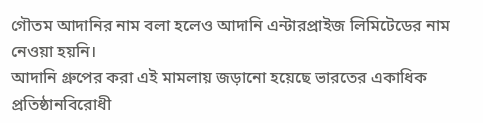গৌতম আদানির নাম বলা হলেও আদানি এন্টারপ্রাইজ লিমিটেডের নাম নেওয়া হয়নি।
আদানি গ্রুপের করা এই মামলায় জড়ানো হয়েছে ভারতের একাধিক প্রতিষ্ঠানবিরোধী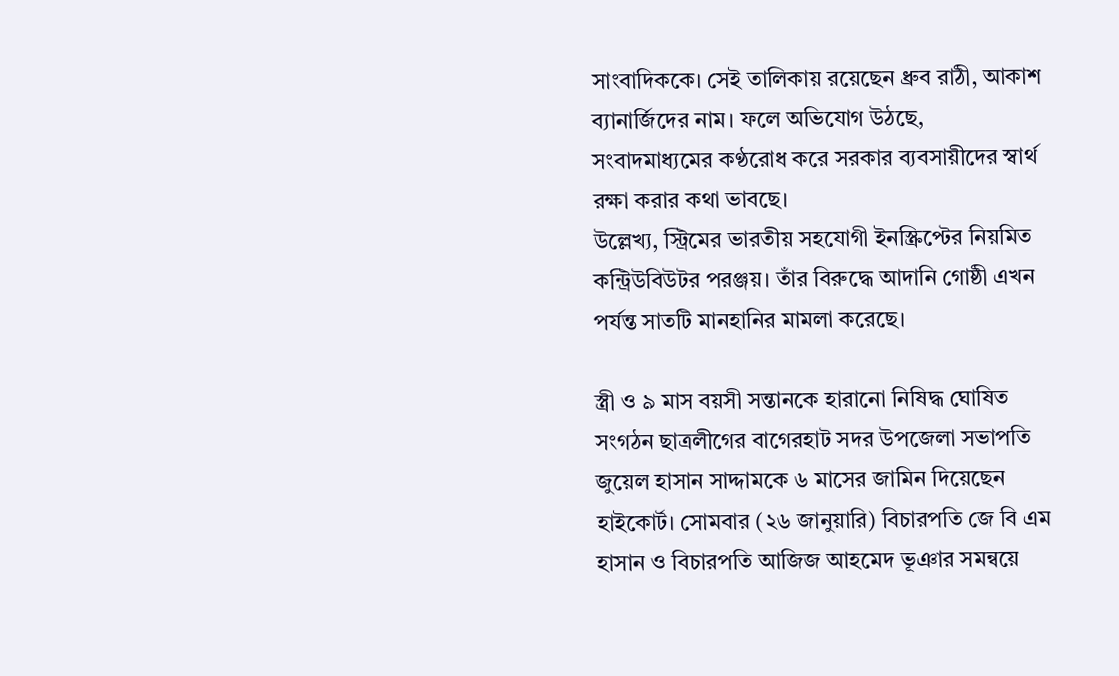সাংবাদিককে। সেই তালিকায় রয়েছেন ধ্রুব রাঠী, আকাশ ব্যানার্জিদের নাম। ফলে অভিযোগ উঠছে, সংবাদমাধ্যমের কণ্ঠরোধ করে সরকার ব্যবসায়ীদের স্বার্থ রক্ষা করার কথা ভাবছে।
উল্লেখ্য, স্ট্রিমের ভারতীয় সহযোগী ইনস্ক্রিপ্টের নিয়মিত কন্ট্রিউবিউটর পরঞ্জয়। তাঁর বিরুদ্ধে আদানি গোষ্ঠী এখন পর্যন্ত সাতটি মানহানির মামলা করেছে।

স্ত্রী ও ৯ মাস বয়সী সন্তানকে হারানো নিষিদ্ধ ঘোষিত সংগঠন ছাত্রলীগের বাগেরহাট সদর উপজেলা সভাপতি জুয়েল হাসান সাদ্দামকে ৬ মাসের জামিন দিয়েছেন হাইকোর্ট। সোমবার (২৬ জানুয়ারি) বিচারপতি জে বি এম হাসান ও বিচারপতি আজিজ আহমেদ ভূঞার সমন্বয়ে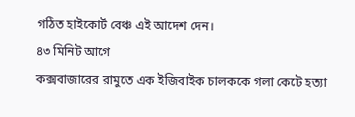গঠিত হাইকোর্ট বেঞ্চ এই আদেশ দেন।
৪৩ মিনিট আগে
কক্সবাজারের রামুতে এক ইজিবাইক চালককে গলা কেটে হত্যা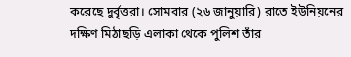করেছে দুর্বৃত্তরা। সোমবার (২৬ জানুয়ারি) রাতে ইউনিয়নের দক্ষিণ মিঠাছড়ি এলাকা থেকে পুলিশ তাঁর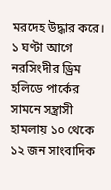মরদেহ উদ্ধার করে।
১ ঘণ্টা আগে
নরসিংদীর ড্রিম হলিডে পার্কের সামনে সন্ত্রাসী হামলায় ১০ থেকে ১২ জন সাংবাদিক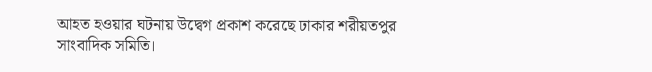আহত হওয়ার ঘটনায় উদ্বেগ প্রকাশ করেছে ঢাকার শরীয়তপুর সাংবাদিক সমিতি।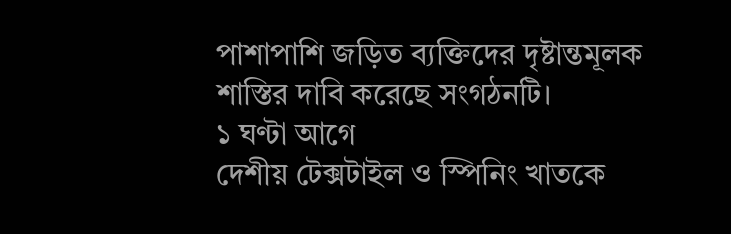পাশাপাশি জড়িত ব্যক্তিদের দৃষ্টান্তমূলক শাস্তির দাবি করেছে সংগঠনটি।
১ ঘণ্টা আগে
দেশীয় টেক্সটাইল ও স্পিনিং খাতকে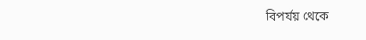বিপর্যয় থেকে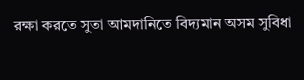রক্ষা করতে সুতা আমদানিতে বিদ্যমান অসম সুবিধা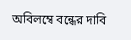অবিলম্বে বন্ধের দাবি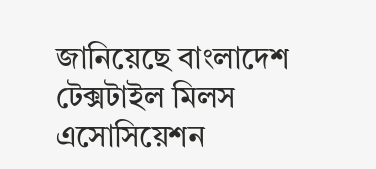জানিয়েছে বাংলাদেশ টেক্সটাইল মিলস এসোসিয়েশন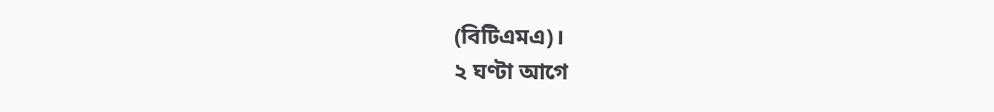(বিটিএমএ)।
২ ঘণ্টা আগে